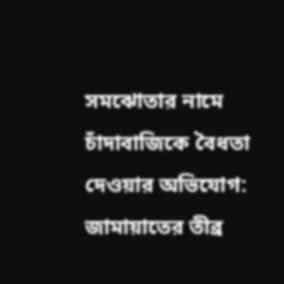সমঝোতার নামে চাঁদাবাজিকে বৈধতা দেওয়ার অভিযোগ: জামায়াতের তীব্র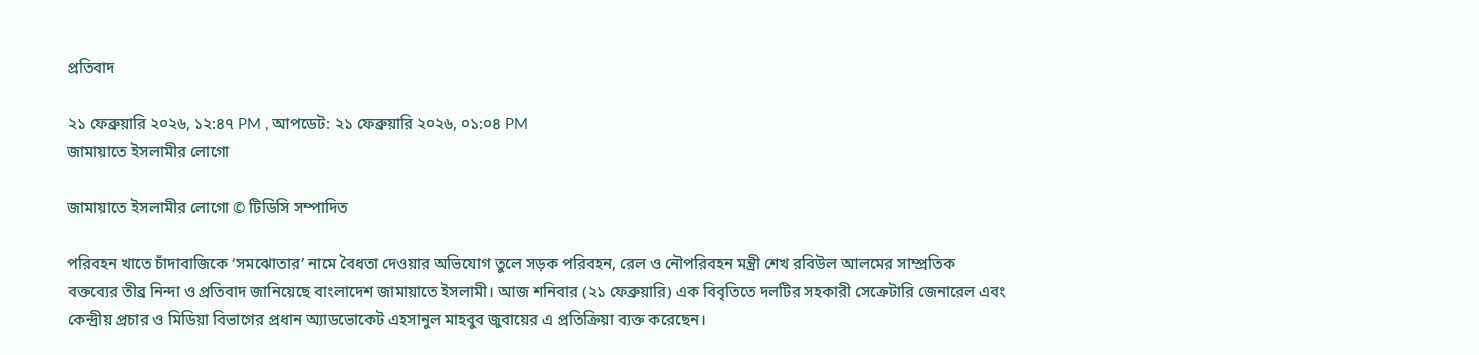প্রতিবাদ

২১ ফেব্রুয়ারি ২০২৬, ১২:৪৭ PM , আপডেট: ২১ ফেব্রুয়ারি ২০২৬, ০১:০৪ PM
জামায়াতে ইসলামীর লোগো

জামায়াতে ইসলামীর লোগো © টিডিসি সম্পাদিত

পরিবহন খাতে চাঁদাবাজিকে ‘সমঝোতার’ নামে বৈধতা দেওয়ার অভিযোগ তুলে সড়ক পরিবহন, রেল ও নৌপরিবহন মন্ত্রী শেখ রবিউল আলমের সাম্প্রতিক বক্তব্যের তীব্র নিন্দা ও প্রতিবাদ জানিয়েছে বাংলাদেশ জামায়াতে ইসলামী। আজ শনিবার (২১ ফেব্রুয়ারি) এক বিবৃতিতে দলটির সহকারী সেক্রেটারি জেনারেল এবং কেন্দ্রীয় প্রচার ও মিডিয়া বিভাগের প্রধান অ্যাডভোকেট এহসানুল মাহবুব জুবায়ের এ প্রতিক্রিয়া ব্যক্ত করেছেন।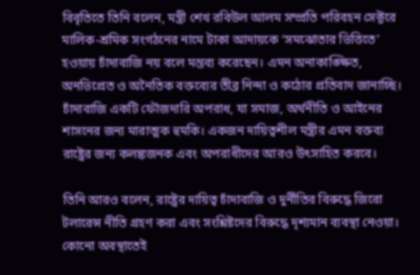বিবৃতিতে তিনি বলেন, মন্ত্রী শেখ রবিউল আলম সম্প্রতি পরিবহন সেক্টরে মালিক-শ্রমিক সংগঠনের নামে টাকা আদায়কে ‘সমঝোতার ভিত্তিতে’ হওয়ায় চাঁদাবাজি নয় বলে মন্তব্য করেছেন। এমন অনাকাঙ্ক্ষিত, অনভিপ্রেত ও অনৈতিক বক্তব্যের তীব্র নিন্দা ও কঠোর প্রতিবাদ জানাচ্ছি। চাঁদাবাজি একটি ফৌজদারি অপরাধ, যা সমাজ, অর্থনীতি ও আইনের শাসনের জন্য মারাত্মক হুমকি। একজন দায়িত্বশীল মন্ত্রীর এমন বক্তব্য রাষ্ট্রের জন্য কলঙ্কজনক এবং অপরাধীদের আরও উৎসাহিত করবে।

তিনি আরও বলেন, রাষ্ট্রের দায়িত্ব চাঁদাবাজি ও দুর্নীতির বিরুদ্ধে জিরো টলারেন্স নীতি গ্রহণ করা এবং সংশ্লিষ্টদের বিরুদ্ধে দৃশ্যমান ব্যবস্থা নেওয়া। কোনো অবস্থাতেই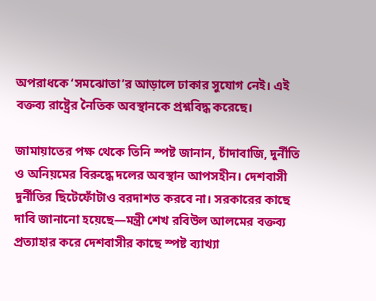অপরাধকে ‘সমঝোতা’র আড়ালে ঢাকার সুযোগ নেই। এই বক্তব্য রাষ্ট্রের নৈতিক অবস্থানকে প্রশ্নবিদ্ধ করেছে।

জামায়াতের পক্ষ থেকে তিনি স্পষ্ট জানান, চাঁদাবাজি, দুর্নীতি ও অনিয়মের বিরুদ্ধে দলের অবস্থান আপসহীন। দেশবাসী দুর্নীতির ছিটেফোঁটাও বরদাশত করবে না। সরকারের কাছে দাবি জানানো হয়েছে—মন্ত্রী শেখ রবিউল আলমের বক্তব্য প্রত্যাহার করে দেশবাসীর কাছে স্পষ্ট ব্যাখ্যা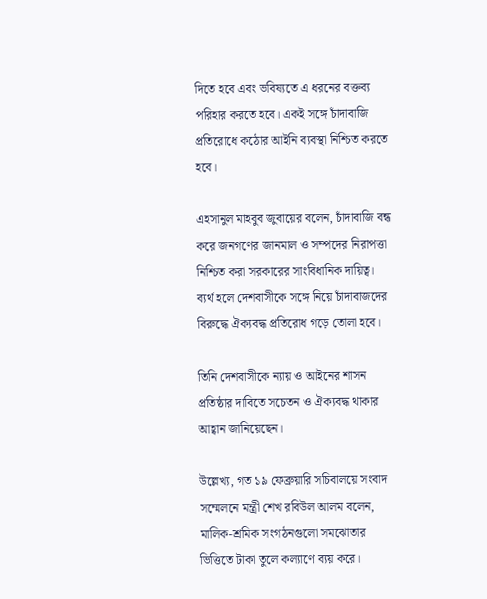দিতে হবে এবং ভবিষ্যতে এ ধরনের বক্তব্য পরিহার করতে হবে। একই সঙ্গে চাঁদাবাজি প্রতিরোধে কঠোর আইনি ব্যবস্থা নিশ্চিত করতে হবে।

এহসানুল মাহবুব জুবায়ের বলেন, চাঁদাবাজি বন্ধ করে জনগণের জানমাল ও সম্পদের নিরাপত্তা নিশ্চিত করা সরকারের সাংবিধানিক দায়িত্ব। ব্যর্থ হলে দেশবাসীকে সঙ্গে নিয়ে চাঁদাবাজদের বিরুদ্ধে ঐক্যবদ্ধ প্রতিরোধ গড়ে তোলা হবে।

তিনি দেশবাসীকে ন্যায় ও আইনের শাসন প্রতিষ্ঠার দাবিতে সচেতন ও ঐক্যবদ্ধ থাকার আহ্বান জানিয়েছেন।

উল্লেখ্য, গত ১৯ ফেব্রুয়ারি সচিবালয়ে সংবাদ সম্মেলনে মন্ত্রী শেখ রবিউল আলম বলেন, মালিক-শ্রমিক সংগঠনগুলো সমঝোতার ভিত্তিতে টাকা তুলে কল্যাণে ব্যয় করে।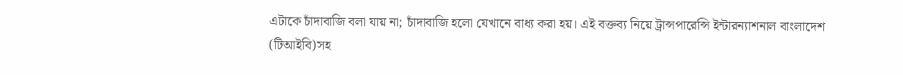এটাকে চাঁদাবাজি বলা যায় না; চাঁদাবাজি হলো যেখানে বাধ্য করা হয়। এই বক্তব্য নিয়ে ট্রান্সপারেন্সি ইন্টারন্যাশনাল বাংলাদেশ (টিআইবি)সহ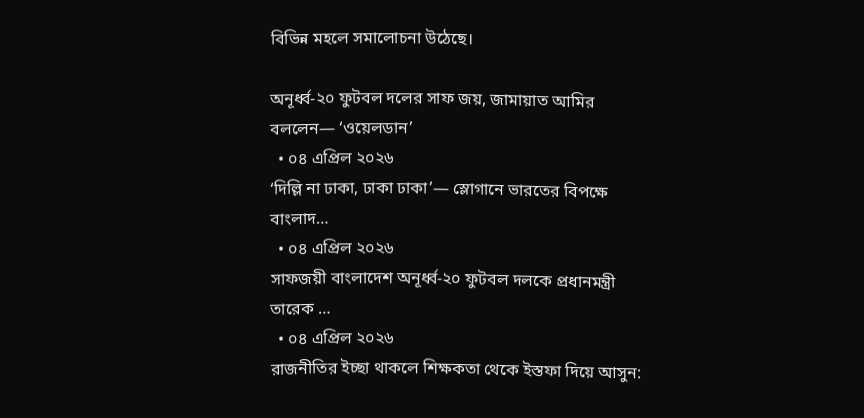বিভিন্ন মহলে সমালোচনা উঠেছে।

অনূর্ধ্ব-২০ ফুটবল দলের সাফ জয়, জামায়াত আমির বললেন— ‘ওয়েলডান’
  • ০৪ এপ্রিল ২০২৬
‘দিল্লি না ঢাকা, ঢাকা ঢাকা’— স্লোগানে ভারতের বিপক্ষে বাংলাদ…
  • ০৪ এপ্রিল ২০২৬
সাফজয়ী বাংলাদেশ অনূর্ধ্ব-২০ ফুটবল দলকে প্রধানমন্ত্রী তারেক …
  • ০৪ এপ্রিল ২০২৬
রাজনীতির ইচ্ছা থাকলে শিক্ষকতা থেকে ইস্তফা দিয়ে আসুন: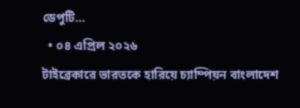ডেপুটি…
  • ০৪ এপ্রিল ২০২৬
টাইব্রেকারে ভারতকে হারিয়ে চ্যাম্পিয়ন বাংলাদেশ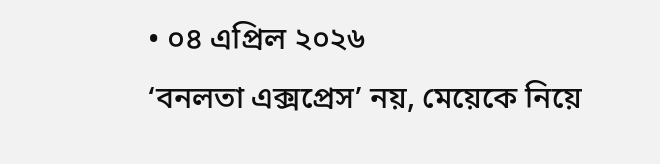• ০৪ এপ্রিল ২০২৬
‘বনলতা এক্সপ্রেস’ নয়, মেয়েকে নিয়ে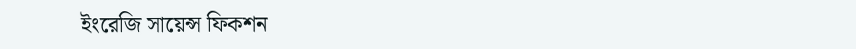ইংরেজি সায়েন্স ফিকশন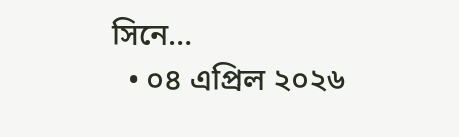সিনে…
  • ০৪ এপ্রিল ২০২৬